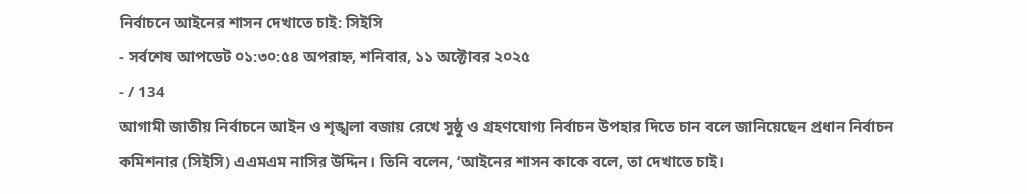নির্বাচনে আইনের শাসন দেখাতে চাই: সিইসি
- সর্বশেষ আপডেট ০১:৩০:৫৪ অপরাহ্ন, শনিবার, ১১ অক্টোবর ২০২৫
- / 134
আগামী জাতীয় নির্বাচনে আইন ও শৃঙ্খলা বজায় রেখে সুষ্ঠু ও গ্রহণযোগ্য নির্বাচন উপহার দিতে চান বলে জানিয়েছেন প্রধান নির্বাচন কমিশনার (সিইসি) এএমএম নাসির উদ্দিন। তিনি বলেন, ‘আইনের শাসন কাকে বলে, তা দেখাতে চাই।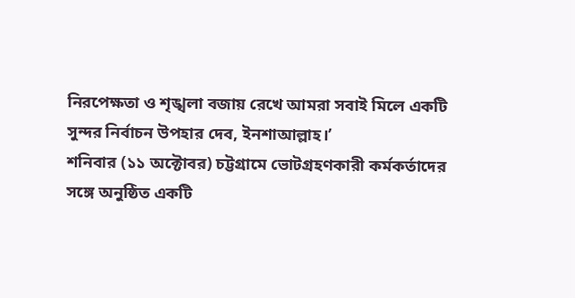নিরপেক্ষতা ও শৃঙ্খলা বজায় রেখে আমরা সবাই মিলে একটি সুন্দর নির্বাচন উপহার দেব, ইনশাআল্লাহ।’
শনিবার (১১ অক্টোবর) চট্টগ্রামে ভোটগ্রহণকারী কর্মকর্তাদের সঙ্গে অনুষ্ঠিত একটি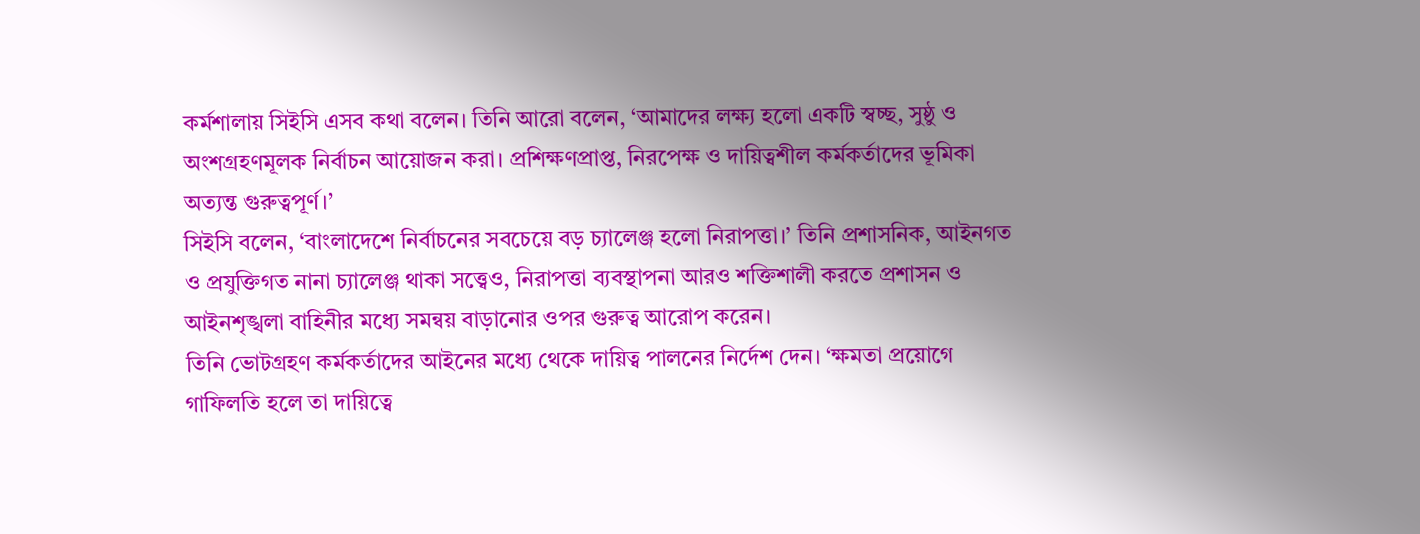কর্মশালায় সিইসি এসব কথা বলেন। তিনি আরো বলেন, ‘আমাদের লক্ষ্য হলো একটি স্বচ্ছ, সুষ্ঠু ও অংশগ্রহণমূলক নির্বাচন আয়োজন করা। প্রশিক্ষণপ্রাপ্ত, নিরপেক্ষ ও দায়িত্বশীল কর্মকর্তাদের ভূমিকা অত্যন্ত গুরুত্বপূর্ণ।’
সিইসি বলেন, ‘বাংলাদেশে নির্বাচনের সবচেয়ে বড় চ্যালেঞ্জ হলো নিরাপত্তা।’ তিনি প্রশাসনিক, আইনগত ও প্রযুক্তিগত নানা চ্যালেঞ্জ থাকা সত্ত্বেও, নিরাপত্তা ব্যবস্থাপনা আরও শক্তিশালী করতে প্রশাসন ও আইনশৃঙ্খলা বাহিনীর মধ্যে সমন্বয় বাড়ানোর ওপর গুরুত্ব আরোপ করেন।
তিনি ভোটগ্রহণ কর্মকর্তাদের আইনের মধ্যে থেকে দায়িত্ব পালনের নির্দেশ দেন। ‘ক্ষমতা প্রয়োগে গাফিলতি হলে তা দায়িত্বে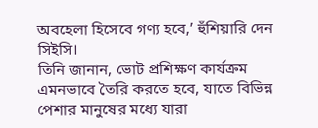অবহেলা হিসেবে গণ্য হবে,’ হুঁশিয়ারি দেন সিইসি।
তিনি জানান, ভোট প্রশিক্ষণ কার্যক্রম এমনভাবে তৈরি করতে হবে, যাতে বিভিন্ন পেশার মানুষের মধ্যে যারা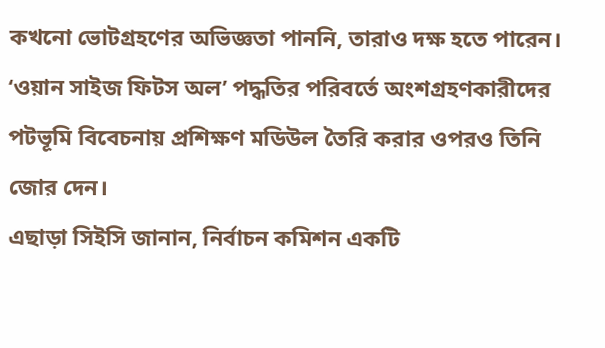কখনো ভোটগ্রহণের অভিজ্ঞতা পাননি, তারাও দক্ষ হতে পারেন। ‘ওয়ান সাইজ ফিটস অল’ পদ্ধতির পরিবর্তে অংশগ্রহণকারীদের পটভূমি বিবেচনায় প্রশিক্ষণ মডিউল তৈরি করার ওপরও তিনি জোর দেন।
এছাড়া সিইসি জানান, নির্বাচন কমিশন একটি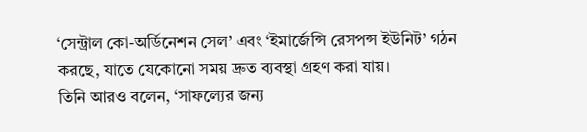‘সেন্ট্রাল কো-অর্ডিনেশন সেল’ এবং ‘ইমার্জেন্সি রেসপন্স ইউনিট’ গঠন করছে, যাতে যেকোনো সময় দ্রুত ব্যবস্থা গ্রহণ করা যায়।
তিনি আরও বলেন, ‘সাফল্যের জন্য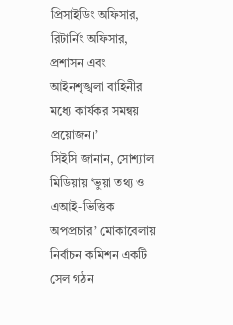প্রিসাইডিং অফিসার, রিটার্নিং অফিসার, প্রশাসন এবং আইনশৃঙ্খলা বাহিনীর মধ্যে কার্যকর সমন্বয় প্রয়োজন।’
সিইসি জানান, সোশ্যাল মিডিয়ায় ‘ভুয়া তথ্য ও এআই-ভিত্তিক অপপ্রচার’ মোকাবেলায় নির্বাচন কমিশন একটি সেল গঠন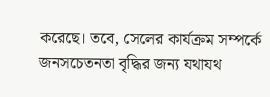করেছে। তবে, সেলের কার্যক্রম সম্পর্কে জনসচেতনতা বৃদ্ধির জন্য যথাযথ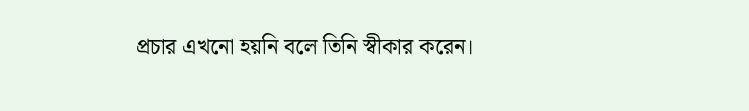প্রচার এখনো হয়নি বলে তিনি স্বীকার করেন।